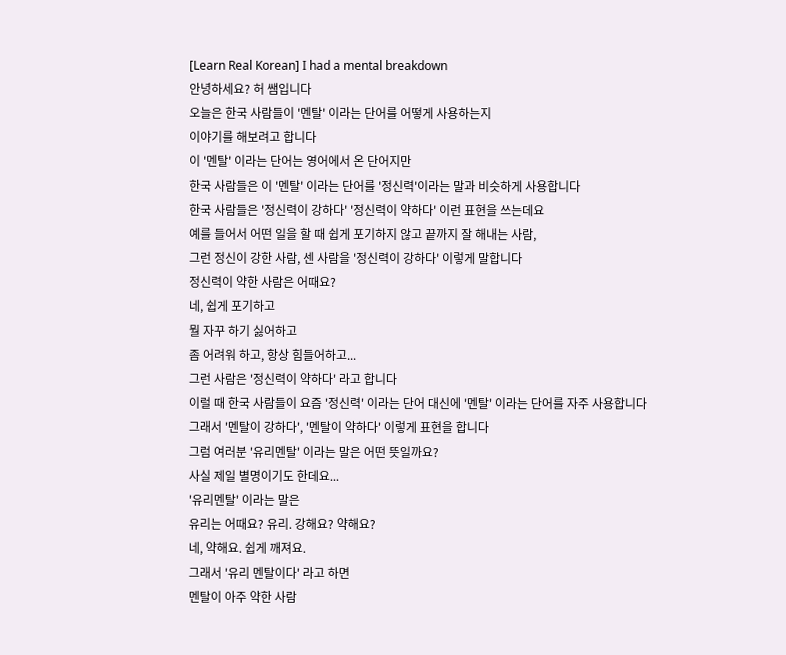[Learn Real Korean] I had a mental breakdown
안녕하세요? 허 쌤입니다
오늘은 한국 사람들이 '멘탈' 이라는 단어를 어떻게 사용하는지
이야기를 해보려고 합니다
이 '멘탈' 이라는 단어는 영어에서 온 단어지만
한국 사람들은 이 '멘탈' 이라는 단어를 '정신력'이라는 말과 비슷하게 사용합니다
한국 사람들은 '정신력이 강하다' '정신력이 약하다' 이런 표현을 쓰는데요
예를 들어서 어떤 일을 할 때 쉽게 포기하지 않고 끝까지 잘 해내는 사람,
그런 정신이 강한 사람, 센 사람을 '정신력이 강하다' 이렇게 말합니다
정신력이 약한 사람은 어때요?
네, 쉽게 포기하고
뭘 자꾸 하기 싫어하고
좀 어려워 하고, 항상 힘들어하고...
그런 사람은 '정신력이 약하다' 라고 합니다
이럴 때 한국 사람들이 요즘 '정신력' 이라는 단어 대신에 '멘탈' 이라는 단어를 자주 사용합니다
그래서 '멘탈이 강하다', '멘탈이 약하다' 이렇게 표현을 합니다
그럼 여러분 '유리멘탈' 이라는 말은 어떤 뜻일까요?
사실 제일 별명이기도 한데요...
'유리멘탈' 이라는 말은
유리는 어때요? 유리. 강해요? 약해요?
네, 약해요. 쉽게 깨져요.
그래서 '유리 멘탈이다' 라고 하면
멘탈이 아주 약한 사람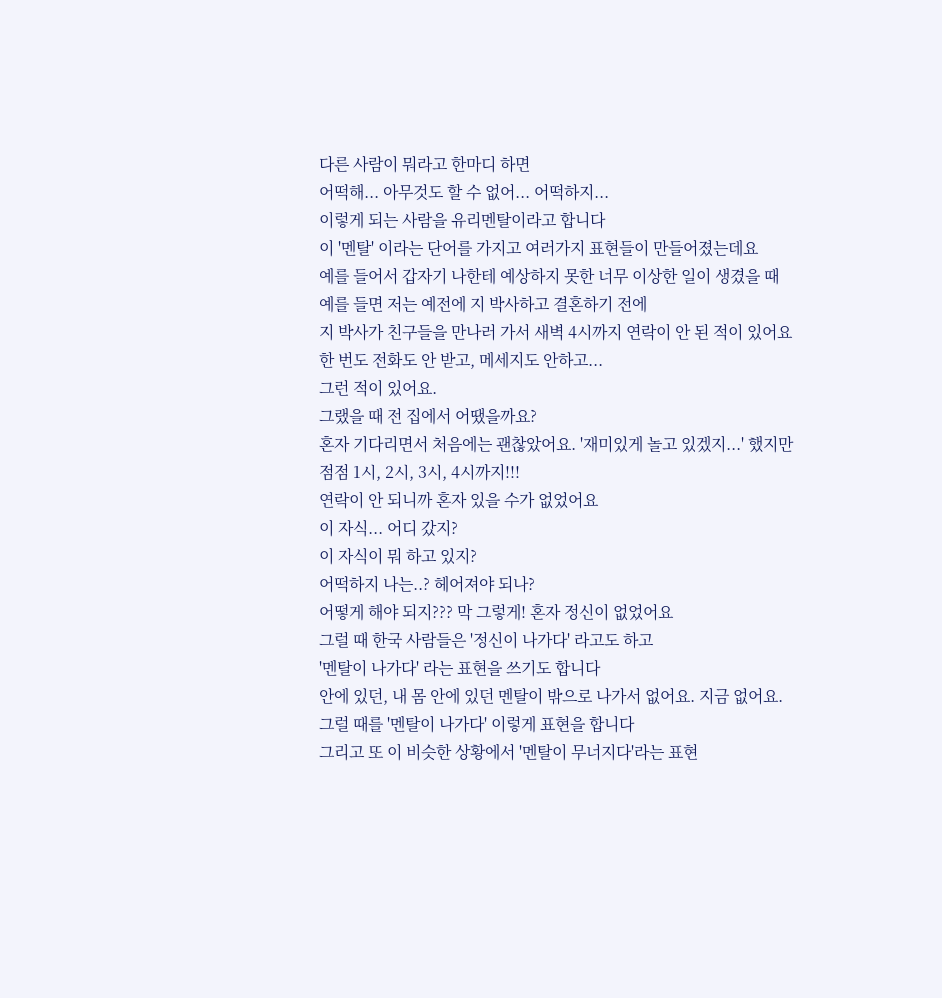다른 사람이 뭐라고 한마디 하면
어떡해... 아무것도 할 수 없어... 어떡하지...
이렇게 되는 사람을 유리멘탈이라고 합니다
이 '멘탈' 이라는 단어를 가지고 여러가지 표현들이 만들어졌는데요
예를 들어서 갑자기 나한테 예상하지 못한 너무 이상한 일이 생겼을 때
예를 들면 저는 예전에 지 박사하고 결혼하기 전에
지 박사가 친구들을 만나러 가서 새벽 4시까지 연락이 안 된 적이 있어요
한 번도 전화도 안 받고, 메세지도 안하고...
그런 적이 있어요.
그랬을 때 전 집에서 어땠을까요?
혼자 기다리면서 처음에는 괜찮았어요. '재미있게 놀고 있겠지...' 했지만
점점 1시, 2시, 3시, 4시까지!!!
연락이 안 되니까 혼자 있을 수가 없었어요
이 자식... 어디 갔지?
이 자식이 뭐 하고 있지?
어떡하지 나는..? 헤어져야 되나?
어떻게 해야 되지??? 막 그렇게! 혼자 정신이 없었어요
그럴 때 한국 사람들은 '정신이 나가다' 라고도 하고
'멘탈이 나가다' 라는 표현을 쓰기도 합니다
안에 있던, 내 몸 안에 있던 멘탈이 밖으로 나가서 없어요. 지금 없어요.
그럴 때를 '멘탈이 나가다' 이렇게 표현을 합니다
그리고 또 이 비슷한 상황에서 '멘탈이 무너지다'라는 표현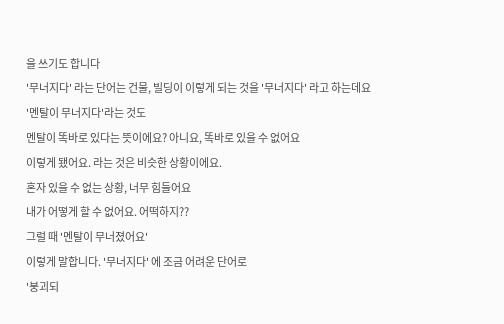을 쓰기도 합니다
'무너지다' 라는 단어는 건물, 빌딩이 이렇게 되는 것을 '무너지다' 라고 하는데요
'멘탈이 무너지다'라는 것도
멘탈이 똑바로 있다는 뜻이에요? 아니요, 똑바로 있을 수 없어요
이렇게 됐어요. 라는 것은 비슷한 상황이에요.
혼자 있을 수 없는 상황, 너무 힘들어요
내가 어떻게 할 수 없어요. 어떡하지??
그럴 때 '멘탈이 무너졌어요'
이렇게 말합니다. '무너지다' 에 조금 어려운 단어로
'붕괴되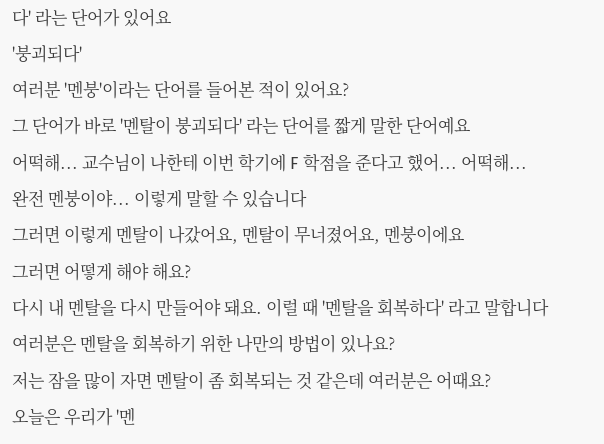다' 라는 단어가 있어요
'붕괴되다'
여러분 '멘붕'이라는 단어를 들어본 적이 있어요?
그 단어가 바로 '멘탈이 붕괴되다' 라는 단어를 짧게 말한 단어예요
어떡해... 교수님이 나한테 이번 학기에 F 학점을 준다고 했어... 어떡해...
완전 멘붕이야... 이렇게 말할 수 있습니다
그러면 이렇게 멘탈이 나갔어요, 멘탈이 무너졌어요, 멘붕이에요
그러면 어떻게 해야 해요?
다시 내 멘탈을 다시 만들어야 돼요. 이럴 때 '멘탈을 회복하다' 라고 말합니다
여러분은 멘탈을 회복하기 위한 나만의 방법이 있나요?
저는 잠을 많이 자면 멘탈이 좀 회복되는 것 같은데 여러분은 어때요?
오늘은 우리가 '멘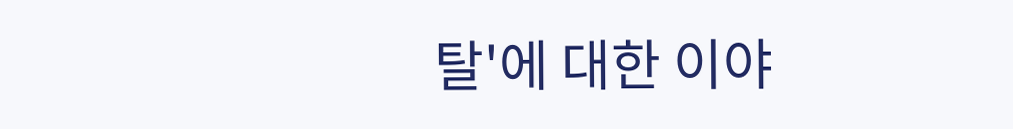탈'에 대한 이야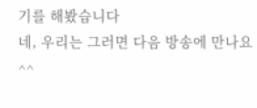기를 해봤습니다
네, 우리는 그러면 다음 방송에 만나요^^